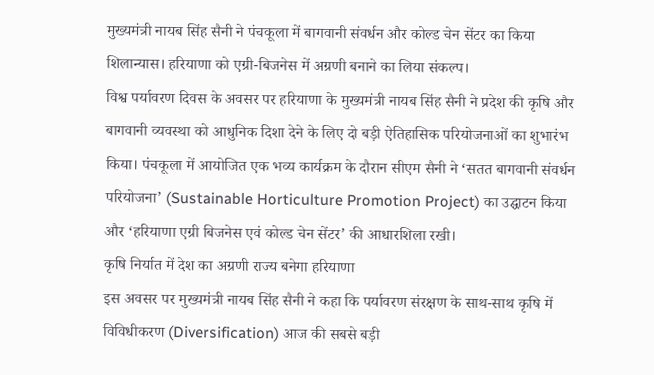मुख्यमंत्री नायब सिंह सैनी ने पंचकूला में बागवानी संवर्धन और कोल्ड चेन सेंटर का किया शिलान्यास। हरियाणा को एग्री-बिजनेस में अग्रणी बनाने का लिया संकल्प।
विश्व पर्यावरण दिवस के अवसर पर हरियाणा के मुख्यमंत्री नायब सिंह सैनी ने प्रदेश की कृषि और बागवानी व्यवस्था को आधुनिक दिशा देने के लिए दो बड़ी ऐतिहासिक परियोजनाओं का शुभारंभ किया। पंचकूला में आयोजित एक भव्य कार्यक्रम के दौरान सीएम सैनी ने ‘सतत बागवानी संवर्धन परियोजना’ (Sustainable Horticulture Promotion Project) का उद्घाटन किया और ‘हरियाणा एग्री बिजनेस एवं कोल्ड चेन सेंटर’ की आधारशिला रखी।
कृषि निर्यात में देश का अग्रणी राज्य बनेगा हरियाणा
इस अवसर पर मुख्यमंत्री नायब सिंह सैनी ने कहा कि पर्यावरण संरक्षण के साथ-साथ कृषि में विविधीकरण (Diversification) आज की सबसे बड़ी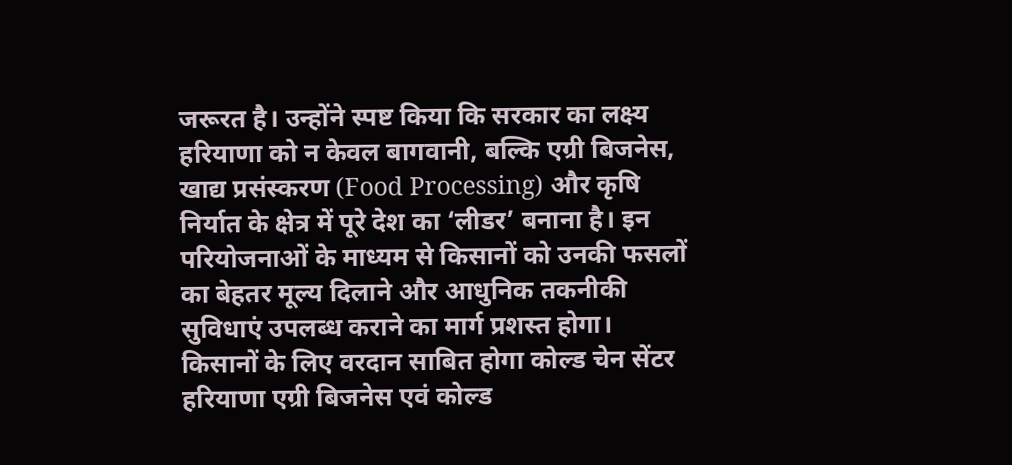जरूरत है। उन्होंने स्पष्ट किया कि सरकार का लक्ष्य हरियाणा को न केवल बागवानी, बल्कि एग्री बिजनेस, खाद्य प्रसंस्करण (Food Processing) और कृषि निर्यात के क्षेत्र में पूरे देश का ‘लीडर’ बनाना है। इन परियोजनाओं के माध्यम से किसानों को उनकी फसलों का बेहतर मूल्य दिलाने और आधुनिक तकनीकी सुविधाएं उपलब्ध कराने का मार्ग प्रशस्त होगा।
किसानों के लिए वरदान साबित होगा कोल्ड चेन सेंटर
हरियाणा एग्री बिजनेस एवं कोल्ड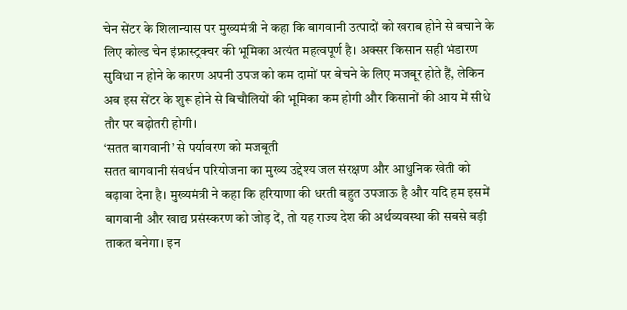चेन सेंटर के शिलान्यास पर मुख्यमंत्री ने कहा कि बागवानी उत्पादों को खराब होने से बचाने के लिए कोल्ड चेन इंफ्रास्ट्रक्चर की भूमिका अत्यंत महत्वपूर्ण है। अक्सर किसान सही भंडारण सुविधा न होने के कारण अपनी उपज को कम दामों पर बेचने के लिए मजबूर होते हैं, लेकिन अब इस सेंटर के शुरू होने से बिचौलियों की भूमिका कम होगी और किसानों की आय में सीधे तौर पर बढ़ोतरी होगी।
‘सतत बागवानी’ से पर्यावरण को मजबूती
सतत बागवानी संवर्धन परियोजना का मुख्य उद्देश्य जल संरक्षण और आधुनिक खेती को बढ़ावा देना है। मुख्यमंत्री ने कहा कि हरियाणा की धरती बहुत उपजाऊ है और यदि हम इसमें बागवानी और खाद्य प्रसंस्करण को जोड़ दें, तो यह राज्य देश की अर्थव्यवस्था की सबसे बड़ी ताकत बनेगा। इन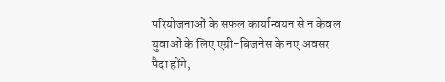परियोजनाओं के सफल कार्यान्वयन से न केवल युवाओं के लिए एग्री-बिजनेस के नए अवसर पैदा होंगे,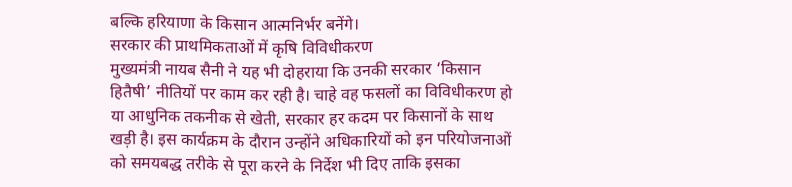बल्कि हरियाणा के किसान आत्मनिर्भर बनेंगे।
सरकार की प्राथमिकताओं में कृषि विविधीकरण
मुख्यमंत्री नायब सैनी ने यह भी दोहराया कि उनकी सरकार ‘किसान हितैषी’ नीतियों पर काम कर रही है। चाहे वह फसलों का विविधीकरण हो या आधुनिक तकनीक से खेती, सरकार हर कदम पर किसानों के साथ खड़ी है। इस कार्यक्रम के दौरान उन्होंने अधिकारियों को इन परियोजनाओं को समयबद्ध तरीके से पूरा करने के निर्देश भी दिए ताकि इसका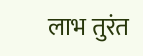लाभ तुरंत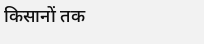किसानों तक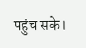पहुंच सके।